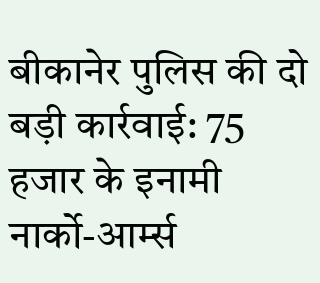बीकानेर पुलिस की दो बड़ी कार्रवाई: 75 हजार के इनामी नार्को-आर्म्स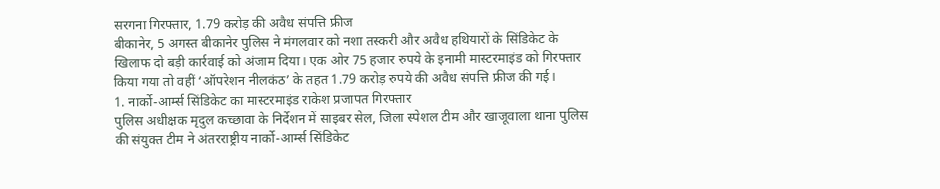सरगना गिरफ्तार, 1.79 करोड़ की अवैध संपत्ति फ्रीज
बीकानेर, 5 अगस्त बीकानेर पुलिस ने मंगलवार को नशा तस्करी और अवैध हथियारों के सिंडिकेट के खिलाफ दो बड़ी कार्रवाई को अंजाम दिया। एक ओर 75 हजार रुपये के इनामी मास्टरमाइंड को गिरफ्तार किया गया तो वहीं ‘ऑपरेशन नीलकंठ’ के तहत 1.79 करोड़ रुपये की अवैध संपत्ति फ्रीज की गई।
1. नार्को-आर्म्स सिंडिकेट का मास्टरमाइंड राकेश प्रजापत गिरफ्तार
पुलिस अधीक्षक मृदुल कच्छावा के निर्देशन में साइबर सेल, जिला स्पेशल टीम और खाजूवाला थाना पुलिस की संयुक्त टीम ने अंतरराष्ट्रीय नार्को-आर्म्स सिंडिकेट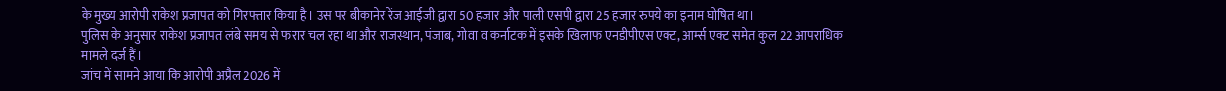के मुख्य आरोपी राकेश प्रजापत को गिरफ्तार किया है। उस पर बीकानेर रेंज आईजी द्वारा 50 हजार और पाली एसपी द्वारा 25 हजार रुपये का इनाम घोषित था।
पुलिस के अनुसार राकेश प्रजापत लंबे समय से फरार चल रहा था और राजस्थान, पंजाब, गोवा व कर्नाटक में इसके खिलाफ एनडीपीएस एक्ट, आर्म्स एक्ट समेत कुल 22 आपराधिक मामले दर्ज हैं।
जांच में सामने आया कि आरोपी अप्रैल 2026 में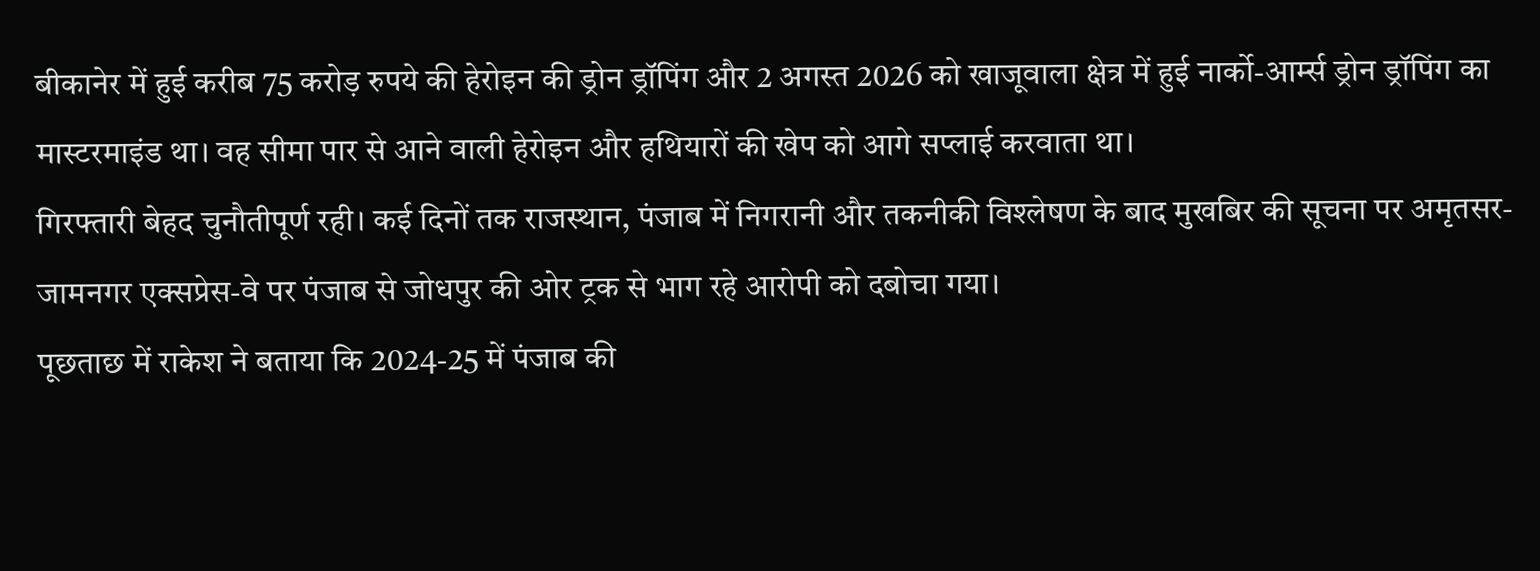बीकानेर में हुई करीब 75 करोड़ रुपये की हेरोइन की ड्रोन ड्रॉपिंग और 2 अगस्त 2026 को खाजूवाला क्षेत्र में हुई नार्को-आर्म्स ड्रोन ड्रॉपिंग का मास्टरमाइंड था। वह सीमा पार से आने वाली हेरोइन और हथियारों की खेप को आगे सप्लाई करवाता था।
गिरफ्तारी बेहद चुनौतीपूर्ण रही। कई दिनों तक राजस्थान, पंजाब में निगरानी और तकनीकी विश्लेषण के बाद मुखबिर की सूचना पर अमृतसर-जामनगर एक्सप्रेस-वे पर पंजाब से जोधपुर की ओर ट्रक से भाग रहे आरोपी को दबोचा गया।
पूछताछ में राकेश ने बताया कि 2024-25 में पंजाब की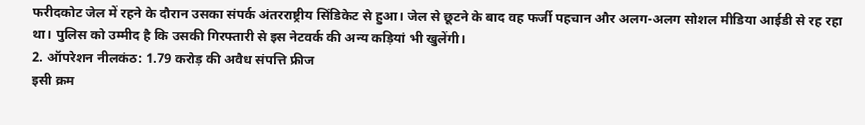फरीदकोट जेल में रहने के दौरान उसका संपर्क अंतरराष्ट्रीय सिंडिकेट से हुआ। जेल से छूटने के बाद वह फर्जी पहचान और अलग-अलग सोशल मीडिया आईडी से रह रहा था। पुलिस को उम्मीद है कि उसकी गिरफ्तारी से इस नेटवर्क की अन्य कड़ियां भी खुलेंगी।
2. ऑपरेशन नीलकंठ: 1.79 करोड़ की अवैध संपत्ति फ्रीज
इसी क्रम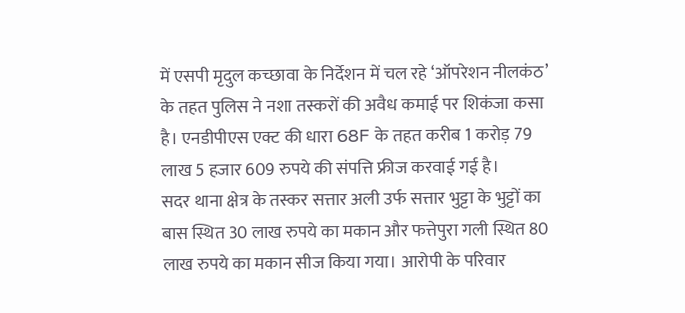में एसपी मृदुल कच्छावा के निर्देशन में चल रहे ‘ऑपरेशन नीलकंठ’ के तहत पुलिस ने नशा तस्करों की अवैध कमाई पर शिकंजा कसा है। एनडीपीएस एक्ट की धारा 68F के तहत करीब 1 करोड़ 79 लाख 5 हजार 609 रुपये की संपत्ति फ्रीज करवाई गई है।
सदर थाना क्षेत्र के तस्कर सत्तार अली उर्फ सत्तार भुट्टा के भुट्टों का बास स्थित 30 लाख रुपये का मकान और फत्तेपुरा गली स्थित 80 लाख रुपये का मकान सीज किया गया। आरोपी के परिवार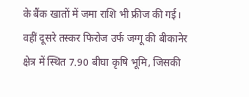के बैंक खातों में जमा राशि भी फ्रीज की गई।
वहीं दूसरे तस्कर फिरोज उर्फ जग्गू की बीकानेर क्षेत्र में स्थित 7.90 बीघा कृषि भूमि, जिसकी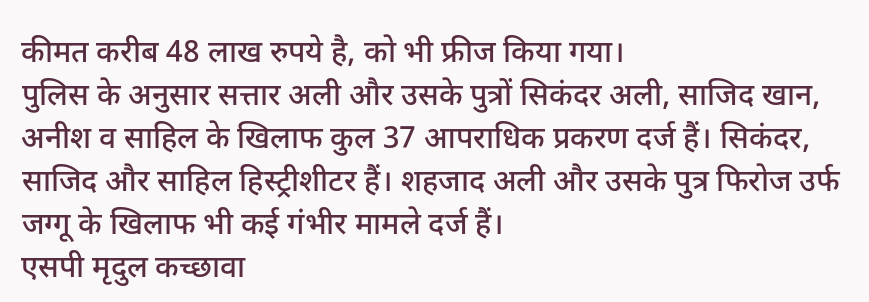कीमत करीब 48 लाख रुपये है, को भी फ्रीज किया गया।
पुलिस के अनुसार सत्तार अली और उसके पुत्रों सिकंदर अली, साजिद खान, अनीश व साहिल के खिलाफ कुल 37 आपराधिक प्रकरण दर्ज हैं। सिकंदर, साजिद और साहिल हिस्ट्रीशीटर हैं। शहजाद अली और उसके पुत्र फिरोज उर्फ जग्गू के खिलाफ भी कई गंभीर मामले दर्ज हैं।
एसपी मृदुल कच्छावा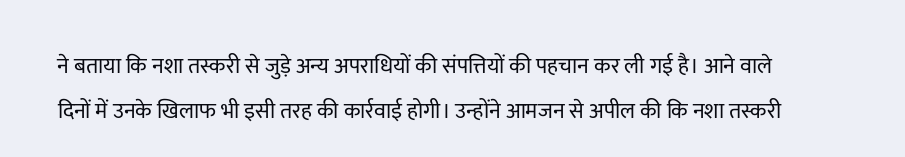ने बताया कि नशा तस्करी से जुड़े अन्य अपराधियों की संपत्तियों की पहचान कर ली गई है। आने वाले दिनों में उनके खिलाफ भी इसी तरह की कार्रवाई होगी। उन्होंने आमजन से अपील की कि नशा तस्करी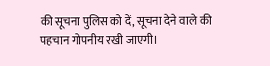की सूचना पुलिस को दें, सूचना देने वाले की पहचान गोपनीय रखी जाएगी।